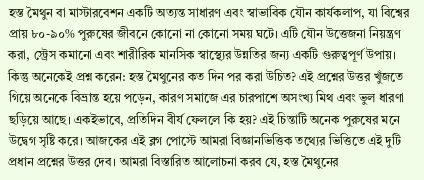হস্ত মৈথুন বা মাস্টারবেশন একটি অত্যন্ত সাধারণ এবং স্বাভাবিক যৌন কার্যকলাপ, যা বিশ্বের প্রায় ৮০-৯০% পুরুষের জীবনে কোনো না কোনো সময় ঘটে। এটি যৌন উত্তেজনা নিয়ন্ত্রণ করা, স্ট্রেস কমানো এবং শারীরিক মানসিক স্বাস্থ্যের উন্নতির জন্য একটি গুরুত্বপূর্ণ উপায়। কিন্তু অনেকেই প্রশ্ন করেন: হস্ত মৈথুনের কত দিন পর করা উচিত? এই প্রশ্নের উত্তর খুঁজতে গিয়ে অনেকে বিভ্রান্ত হয়ে পড়েন, কারণ সমাজে এর চারপাশে অসংখ্য মিথ এবং ভুল ধারণা ছড়িয়ে আছে। একইভাবে, প্রতিদিন বীর্য ফেললে কি হয়? এই চিন্তাটি অনেক পুরুষের মনে উদ্বেগ সৃষ্টি করে। আজকের এই ব্লগ পোস্টে আমরা বিজ্ঞানভিত্তিক তথ্যের ভিত্তিতে এই দুটি প্রধান প্রশ্নের উত্তর দেব। আমরা বিস্তারিত আলোচনা করব যে, হস্ত মৈথুনের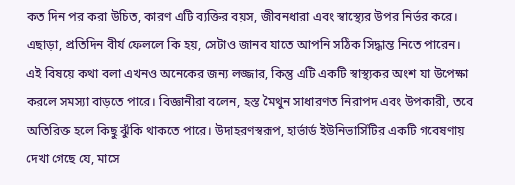কত দিন পর করা উচিত, কারণ এটি ব্যক্তির বয়স, জীবনধারা এবং স্বাস্থ্যের উপর নির্ভর করে। এছাড়া, প্রতিদিন বীর্য ফেললে কি হয়, সেটাও জানব যাতে আপনি সঠিক সিদ্ধান্ত নিতে পারেন।
এই বিষয়ে কথা বলা এখনও অনেকের জন্য লজ্জার, কিন্তু এটি একটি স্বাস্থ্যকর অংশ যা উপেক্ষা করলে সমস্যা বাড়তে পারে। বিজ্ঞানীরা বলেন, হস্ত মৈথুন সাধারণত নিরাপদ এবং উপকারী, তবে অতিরিক্ত হলে কিছু ঝুঁকি থাকতে পারে। উদাহরণস্বরূপ, হার্ভার্ড ইউনিভার্সিটির একটি গবেষণায় দেখা গেছে যে, মাসে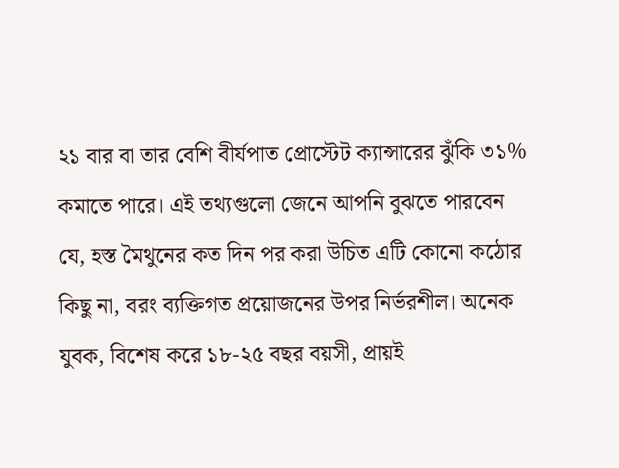২১ বার বা তার বেশি বীর্যপাত প্রোস্টেট ক্যান্সারের ঝুঁকি ৩১% কমাতে পারে। এই তথ্যগুলো জেনে আপনি বুঝতে পারবেন যে, হস্ত মৈথুনের কত দিন পর করা উচিত এটি কোনো কঠোর কিছু না, বরং ব্যক্তিগত প্রয়োজনের উপর নির্ভরশীল। অনেক যুবক, বিশেষ করে ১৮-২৫ বছর বয়সী, প্রায়ই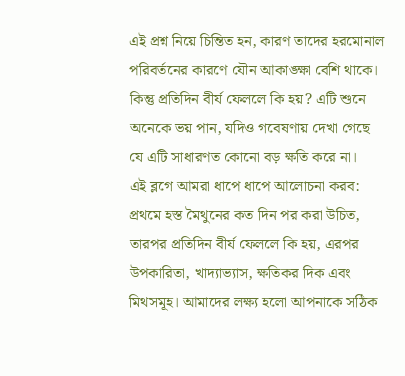এই প্রশ্ন নিয়ে চিন্তিত হন, কারণ তাদের হরমোনাল পরিবর্তনের কারণে যৌন আকাঙ্ক্ষা বেশি থাকে। কিন্তু প্রতিদিন বীর্য ফেললে কি হয়? এটি শুনে অনেকে ভয় পান, যদিও গবেষণায় দেখা গেছে যে এটি সাধারণত কোনো বড় ক্ষতি করে না।
এই ব্লগে আমরা ধাপে ধাপে আলোচনা করব: প্রথমে হস্ত মৈথুনের কত দিন পর করা উচিত, তারপর প্রতিদিন বীর্য ফেললে কি হয়, এরপর উপকারিতা, খাদ্যাভ্যাস, ক্ষতিকর দিক এবং মিথসমূহ। আমাদের লক্ষ্য হলো আপনাকে সঠিক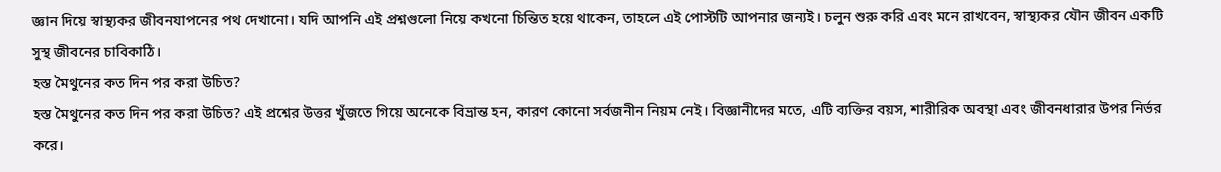জ্ঞান দিয়ে স্বাস্থ্যকর জীবনযাপনের পথ দেখানো। যদি আপনি এই প্রশ্নগুলো নিয়ে কখনো চিন্তিত হয়ে থাকেন, তাহলে এই পোস্টটি আপনার জন্যই। চলুন শুরু করি এবং মনে রাখবেন, স্বাস্থ্যকর যৌন জীবন একটি সুস্থ জীবনের চাবিকাঠি।
হস্ত মৈথুনের কত দিন পর করা উচিত?
হস্ত মৈথুনের কত দিন পর করা উচিত? এই প্রশ্নের উত্তর খুঁজতে গিয়ে অনেকে বিভ্রান্ত হন, কারণ কোনো সর্বজনীন নিয়ম নেই। বিজ্ঞানীদের মতে, এটি ব্যক্তির বয়স, শারীরিক অবস্থা এবং জীবনধারার উপর নির্ভর করে।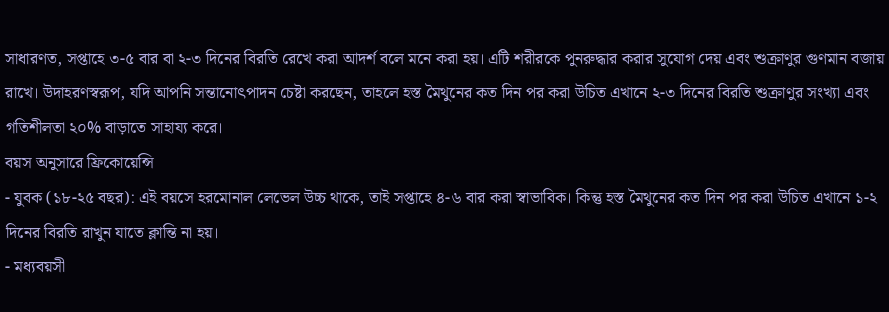সাধারণত, সপ্তাহে ৩-৫ বার বা ২-৩ দিনের বিরতি রেখে করা আদর্শ বলে মনে করা হয়। এটি শরীরকে পুনরুদ্ধার করার সুযোগ দেয় এবং শুক্রাণুর গুণমান বজায় রাখে। উদাহরণস্বরূপ, যদি আপনি সন্তানোৎপাদন চেষ্টা করছেন, তাহলে হস্ত মৈথুনের কত দিন পর করা উচিত এখানে ২-৩ দিনের বিরতি শুক্রাণুর সংখ্যা এবং গতিশীলতা ২০% বাড়াতে সাহায্য করে।
বয়স অনুসারে ফ্রিকোয়েন্সি
- যুবক (১৮-২৫ বছর): এই বয়সে হরমোনাল লেভেল উচ্চ থাকে, তাই সপ্তাহে ৪-৬ বার করা স্বাভাবিক। কিন্তু হস্ত মৈথুনের কত দিন পর করা উচিত এখানে ১-২ দিনের বিরতি রাখুন যাতে ক্লান্তি না হয়।
- মধ্যবয়সী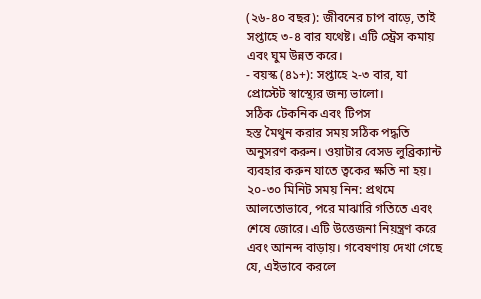(২৬-৪০ বছর): জীবনের চাপ বাড়ে, তাই সপ্তাহে ৩-৪ বার যথেষ্ট। এটি স্ট্রেস কমায় এবং ঘুম উন্নত করে।
- বয়স্ক (৪১+): সপ্তাহে ২-৩ বার, যা প্রোস্টেট স্বাস্থ্যের জন্য ভালো।
সঠিক টেকনিক এবং টিপস
হস্ত মৈথুন করার সময় সঠিক পদ্ধতি অনুসরণ করুন। ওয়াটার বেসড লুব্রিক্যান্ট ব্যবহার করুন যাতে ত্বকের ক্ষতি না হয়। ২০-৩০ মিনিট সময় নিন: প্রথমে আলতোভাবে, পরে মাঝারি গতিতে এবং শেষে জোরে। এটি উত্তেজনা নিয়ন্ত্রণ করে এবং আনন্দ বাড়ায়। গবেষণায় দেখা গেছে যে, এইভাবে করলে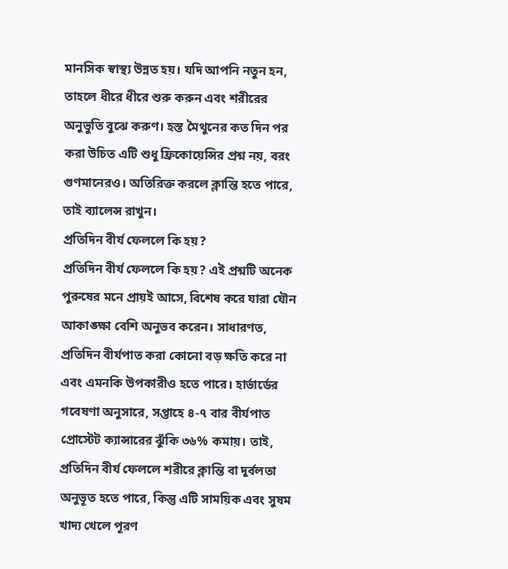মানসিক স্বাস্থ্য উন্নত হয়। যদি আপনি নতুন হন, তাহলে ধীরে ধীরে শুরু করুন এবং শরীরের অনুভুতি বুঝে করুণ। হস্ত মৈথুনের কত দিন পর করা উচিত এটি শুধু ফ্রিকোয়েন্সির প্রশ্ন নয়, বরং গুণমানেরও। অতিরিক্ত করলে ক্লান্তি হতে পারে, তাই ব্যালেন্স রাখুন।
প্রতিদিন বীর্য ফেললে কি হয়?
প্রতিদিন বীর্য ফেললে কি হয়? এই প্রশ্নটি অনেক পুরুষের মনে প্রায়ই আসে, বিশেষ করে যারা যৌন আকাঙ্ক্ষা বেশি অনুভব করেন। সাধারণত, প্রতিদিন বীর্যপাত করা কোনো বড় ক্ষতি করে না এবং এমনকি উপকারীও হতে পারে। হার্ভার্ডের গবেষণা অনুসারে, সপ্তাহে ৪-৭ বার বীর্যপাত প্রোস্টেট ক্যান্সারের ঝুঁকি ৩৬% কমায়। তাই, প্রতিদিন বীর্য ফেললে শরীরে ক্লান্তি বা দুর্বলতা অনুভূত হতে পারে, কিন্তু এটি সাময়িক এবং সুষম খাদ্য খেলে পূরণ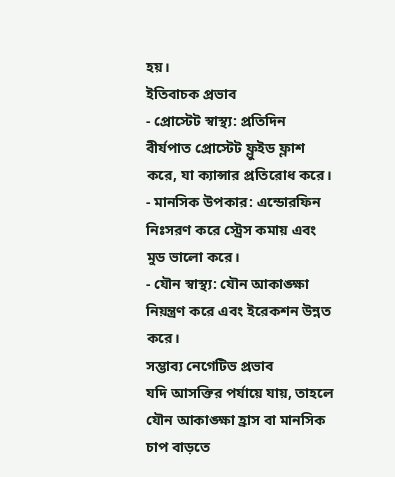হয়।
ইতিবাচক প্রভাব
- প্রোস্টেট স্বাস্থ্য: প্রতিদিন বীর্যপাত প্রোস্টেট ফ্লুইড ফ্লাশ করে, যা ক্যান্সার প্রতিরোধ করে।
- মানসিক উপকার: এন্ডোরফিন নিঃসরণ করে স্ট্রেস কমায় এবং মুড ভালো করে।
- যৌন স্বাস্থ্য: যৌন আকাঙ্ক্ষা নিয়ন্ত্রণ করে এবং ইরেকশন উন্নত করে।
সম্ভাব্য নেগেটিভ প্রভাব
যদি আসক্তির পর্যায়ে যায়, তাহলে যৌন আকাঙ্ক্ষা হ্রাস বা মানসিক চাপ বাড়তে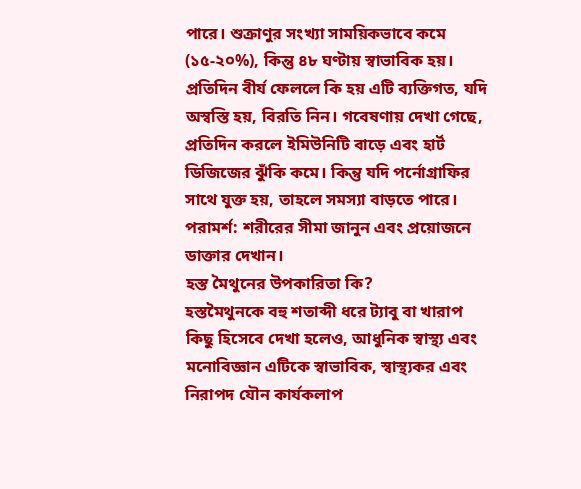পারে। শুক্রাণুর সংখ্যা সাময়িকভাবে কমে (১৫-২০%), কিন্তু ৪৮ ঘণ্টায় স্বাভাবিক হয়। প্রতিদিন বীর্য ফেললে কি হয় এটি ব্যক্তিগত, যদি অস্বস্তি হয়, বিরতি নিন। গবেষণায় দেখা গেছে, প্রতিদিন করলে ইমিউনিটি বাড়ে এবং হার্ট ডিজিজের ঝুঁকি কমে। কিন্তু যদি পর্নোগ্রাফির সাথে যুক্ত হয়, তাহলে সমস্যা বাড়তে পারে।
পরামর্শ: শরীরের সীমা জানুন এবং প্রয়োজনে ডাক্তার দেখান।
হস্ত মৈথুনের উপকারিতা কি?
হস্তমৈথুনকে বহু শতাব্দী ধরে ট্যাবু বা খারাপ কিছু হিসেবে দেখা হলেও, আধুনিক স্বাস্থ্য এবং মনোবিজ্ঞান এটিকে স্বাভাবিক, স্বাস্থ্যকর এবং নিরাপদ যৌন কার্যকলাপ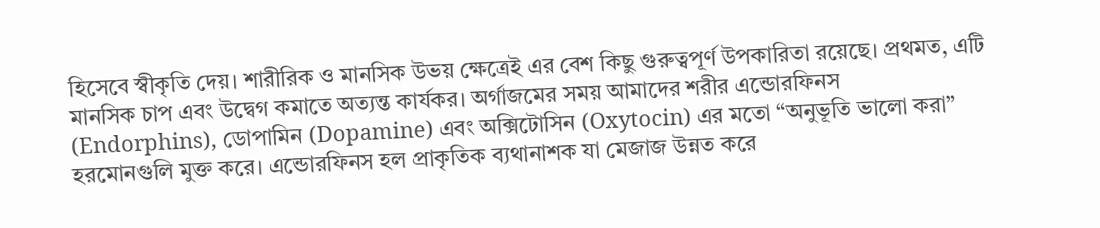হিসেবে স্বীকৃতি দেয়। শারীরিক ও মানসিক উভয় ক্ষেত্রেই এর বেশ কিছু গুরুত্বপূর্ণ উপকারিতা রয়েছে। প্রথমত, এটি মানসিক চাপ এবং উদ্বেগ কমাতে অত্যন্ত কার্যকর। অর্গাজমের সময় আমাদের শরীর এন্ডোরফিনস (Endorphins), ডোপামিন (Dopamine) এবং অক্সিটোসিন (Oxytocin) এর মতো “অনুভূতি ভালো করা” হরমোনগুলি মুক্ত করে। এন্ডোরফিনস হল প্রাকৃতিক ব্যথানাশক যা মেজাজ উন্নত করে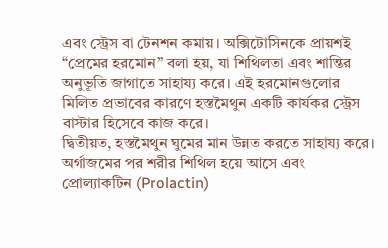এবং স্ট্রেস বা টেনশন কমায়। অক্সিটোসিনকে প্রায়শই “প্রেমের হরমোন” বলা হয়, যা শিথিলতা এবং শান্তির অনুভূতি জাগাতে সাহায্য করে। এই হরমোনগুলোর মিলিত প্রভাবের কারণে হস্তমৈথুন একটি কার্যকর স্ট্রেস বাস্টার হিসেবে কাজ করে।
দ্বিতীয়ত, হস্তমৈথুন ঘুমের মান উন্নত করতে সাহায্য করে। অর্গাজমের পর শরীর শিথিল হয়ে আসে এবং প্রোল্যাকটিন (Prolactin)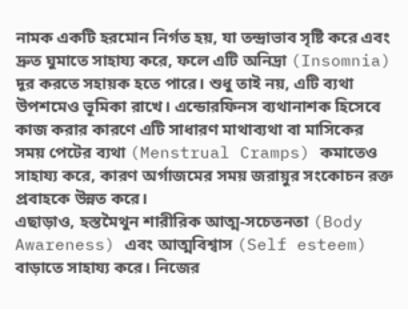নামক একটি হরমোন নির্গত হয়, যা তন্দ্রাভাব সৃষ্টি করে এবং দ্রুত ঘুমাতে সাহায্য করে, ফলে এটি অনিদ্রা (Insomnia) দূর করতে সহায়ক হতে পারে। শুধু তাই নয়, এটি ব্যথা উপশমেও ভূমিকা রাখে। এন্ডোরফিনস ব্যথানাশক হিসেবে কাজ করার কারণে এটি সাধারণ মাথাব্যথা বা মাসিকের সময় পেটের ব্যথা (Menstrual Cramps) কমাতেও সাহায্য করে, কারণ অর্গাজমের সময় জরায়ুর সংকোচন রক্ত প্রবাহকে উন্নত করে।
এছাড়াও, হস্তমৈথুন শারীরিক আত্ম-সচেতনতা (Body Awareness) এবং আত্মবিশ্বাস (Self esteem) বাড়াতে সাহায্য করে। নিজের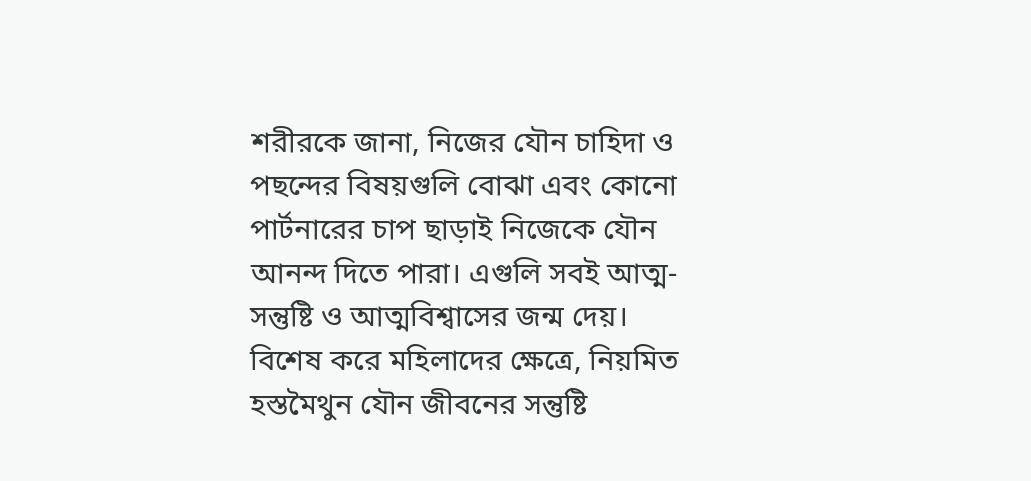শরীরকে জানা, নিজের যৌন চাহিদা ও পছন্দের বিষয়গুলি বোঝা এবং কোনো পার্টনারের চাপ ছাড়াই নিজেকে যৌন আনন্দ দিতে পারা। এগুলি সবই আত্ম-সন্তুষ্টি ও আত্মবিশ্বাসের জন্ম দেয়। বিশেষ করে মহিলাদের ক্ষেত্রে, নিয়মিত হস্তমৈথুন যৌন জীবনের সন্তুষ্টি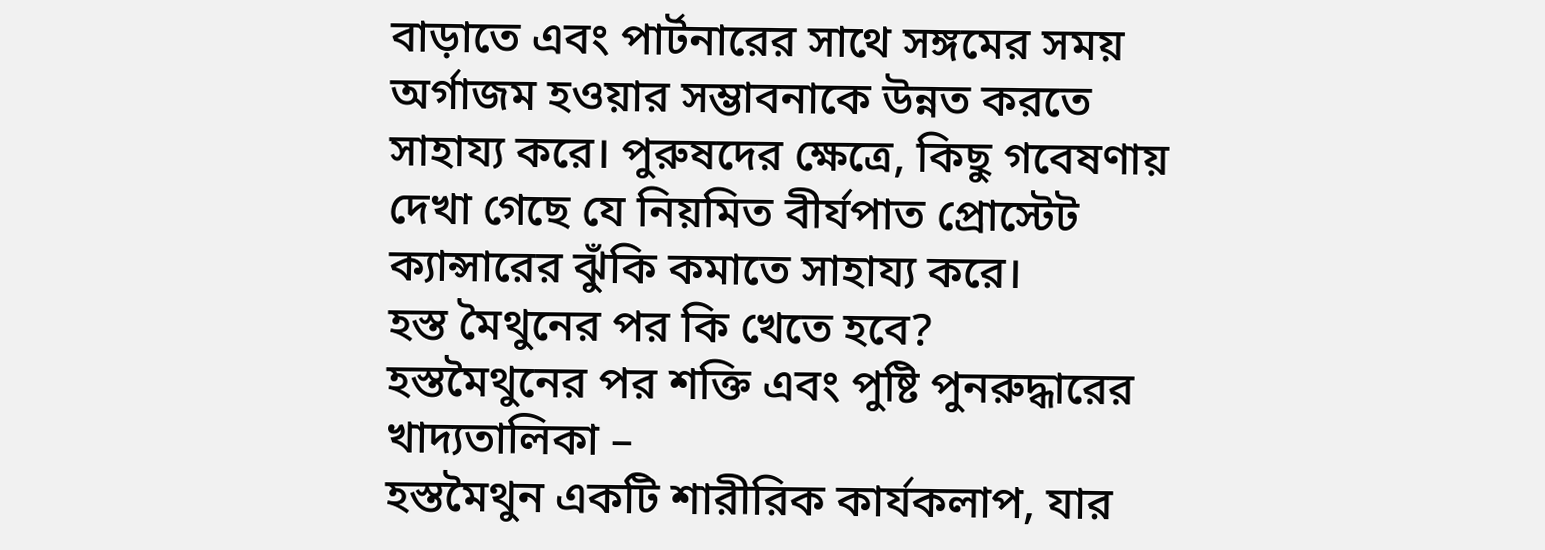বাড়াতে এবং পার্টনারের সাথে সঙ্গমের সময় অর্গাজম হওয়ার সম্ভাবনাকে উন্নত করতে সাহায্য করে। পুরুষদের ক্ষেত্রে, কিছু গবেষণায় দেখা গেছে যে নিয়মিত বীর্যপাত প্রোস্টেট ক্যান্সারের ঝুঁকি কমাতে সাহায্য করে।
হস্ত মৈথুনের পর কি খেতে হবে?
হস্তমৈথুনের পর শক্তি এবং পুষ্টি পুনরুদ্ধারের খাদ্যতালিকা –
হস্তমৈথুন একটি শারীরিক কার্যকলাপ, যার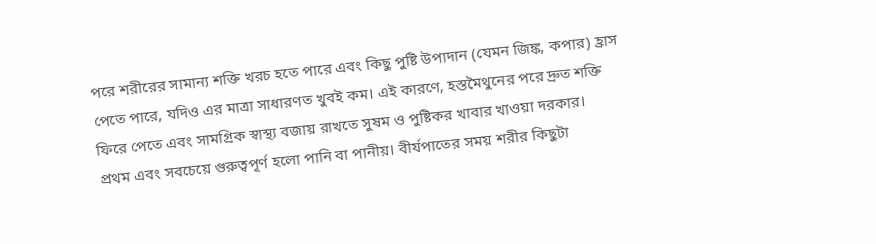পরে শরীরের সামান্য শক্তি খরচ হতে পারে এবং কিছু পুষ্টি উপাদান (যেমন জিঙ্ক, কপার) হ্রাস পেতে পারে, যদিও এর মাত্রা সাধারণত খুবই কম। এই কারণে, হস্তমৈথুনের পরে দ্রুত শক্তি ফিরে পেতে এবং সামগ্রিক স্বাস্থ্য বজায় রাখতে সুষম ও পুষ্টিকর খাবার খাওয়া দরকার।
প্রথম এবং সবচেয়ে গুরুত্বপূর্ণ হলো পানি বা পানীয়। বীর্যপাতের সময় শরীর কিছুটা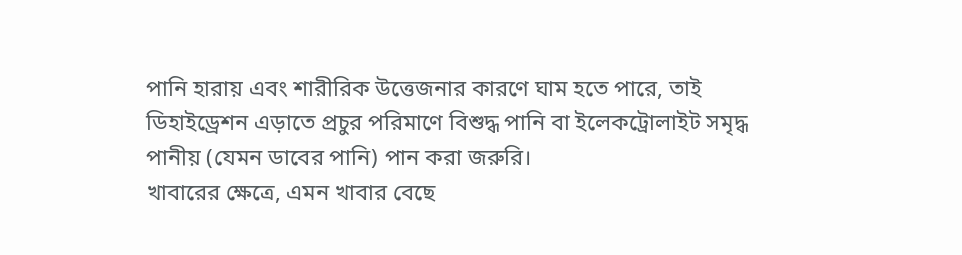পানি হারায় এবং শারীরিক উত্তেজনার কারণে ঘাম হতে পারে, তাই ডিহাইড্রেশন এড়াতে প্রচুর পরিমাণে বিশুদ্ধ পানি বা ইলেকট্রোলাইট সমৃদ্ধ পানীয় (যেমন ডাবের পানি) পান করা জরুরি।
খাবারের ক্ষেত্রে, এমন খাবার বেছে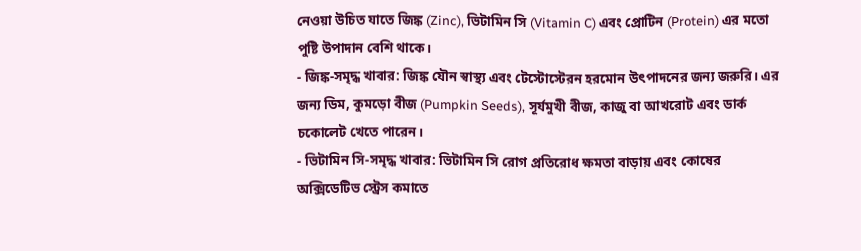নেওয়া উচিত যাতে জিঙ্ক (Zinc), ভিটামিন সি (Vitamin C) এবং প্রোটিন (Protein) এর মতো পুষ্টি উপাদান বেশি থাকে।
- জিঙ্ক-সমৃদ্ধ খাবার: জিঙ্ক যৌন স্বাস্থ্য এবং টেস্টোস্টেরন হরমোন উৎপাদনের জন্য জরুরি। এর জন্য ডিম, কুমড়ো বীজ (Pumpkin Seeds), সূর্যমুখী বীজ, কাজু বা আখরোট এবং ডার্ক চকোলেট খেতে পারেন।
- ভিটামিন সি-সমৃদ্ধ খাবার: ভিটামিন সি রোগ প্রতিরোধ ক্ষমতা বাড়ায় এবং কোষের অক্সিডেটিভ স্ট্রেস কমাতে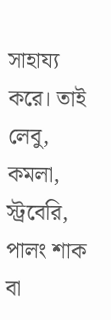সাহায্য করে। তাই লেবু, কমলা, স্ট্রবেরি, পালং শাক বা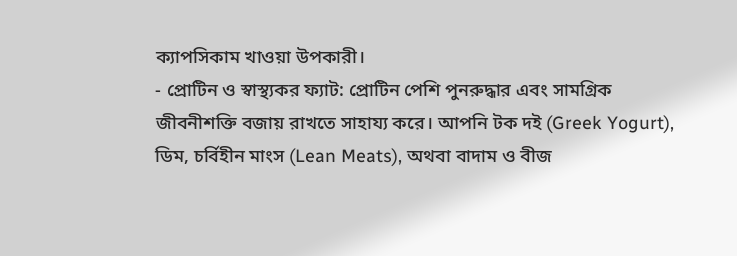ক্যাপসিকাম খাওয়া উপকারী।
- প্রোটিন ও স্বাস্থ্যকর ফ্যাট: প্রোটিন পেশি পুনরুদ্ধার এবং সামগ্রিক জীবনীশক্তি বজায় রাখতে সাহায্য করে। আপনি টক দই (Greek Yogurt), ডিম, চর্বিহীন মাংস (Lean Meats), অথবা বাদাম ও বীজ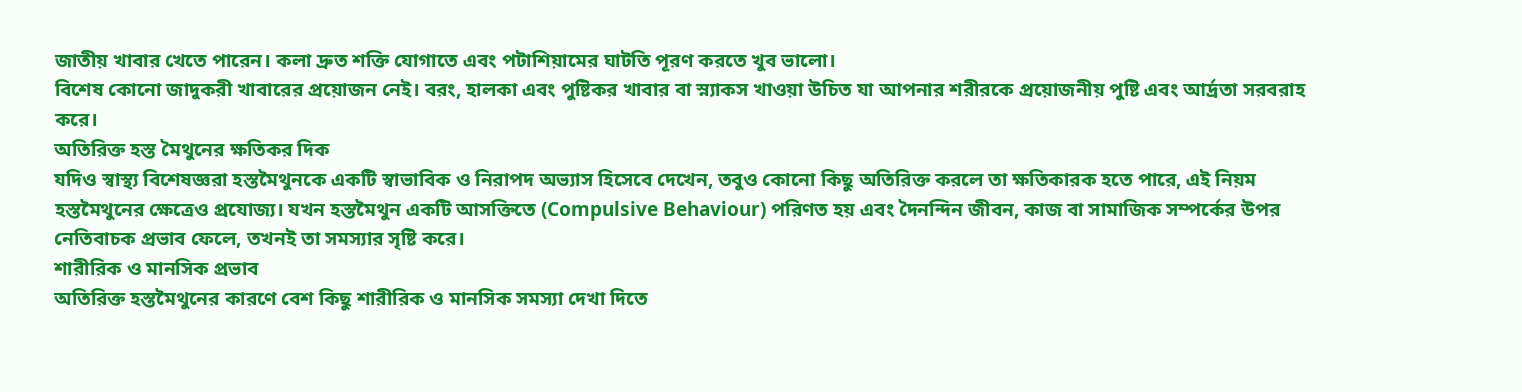জাতীয় খাবার খেতে পারেন। কলা দ্রুত শক্তি যোগাতে এবং পটাশিয়ামের ঘাটতি পূরণ করতে খুব ভালো।
বিশেষ কোনো জাদুকরী খাবারের প্রয়োজন নেই। বরং, হালকা এবং পুষ্টিকর খাবার বা স্ন্যাকস খাওয়া উচিত যা আপনার শরীরকে প্রয়োজনীয় পুষ্টি এবং আর্দ্রতা সরবরাহ করে।
অতিরিক্ত হস্ত মৈথুনের ক্ষতিকর দিক
যদিও স্বাস্থ্য বিশেষজ্ঞরা হস্তমৈথুনকে একটি স্বাভাবিক ও নিরাপদ অভ্যাস হিসেবে দেখেন, তবুও কোনো কিছু অতিরিক্ত করলে তা ক্ষতিকারক হতে পারে, এই নিয়ম হস্তমৈথুনের ক্ষেত্রেও প্রযোজ্য। যখন হস্তমৈথুন একটি আসক্তিতে (Compulsive Behaviour) পরিণত হয় এবং দৈনন্দিন জীবন, কাজ বা সামাজিক সম্পর্কের উপর নেতিবাচক প্রভাব ফেলে, তখনই তা সমস্যার সৃষ্টি করে।
শারীরিক ও মানসিক প্রভাব
অতিরিক্ত হস্তমৈথুনের কারণে বেশ কিছু শারীরিক ও মানসিক সমস্যা দেখা দিতে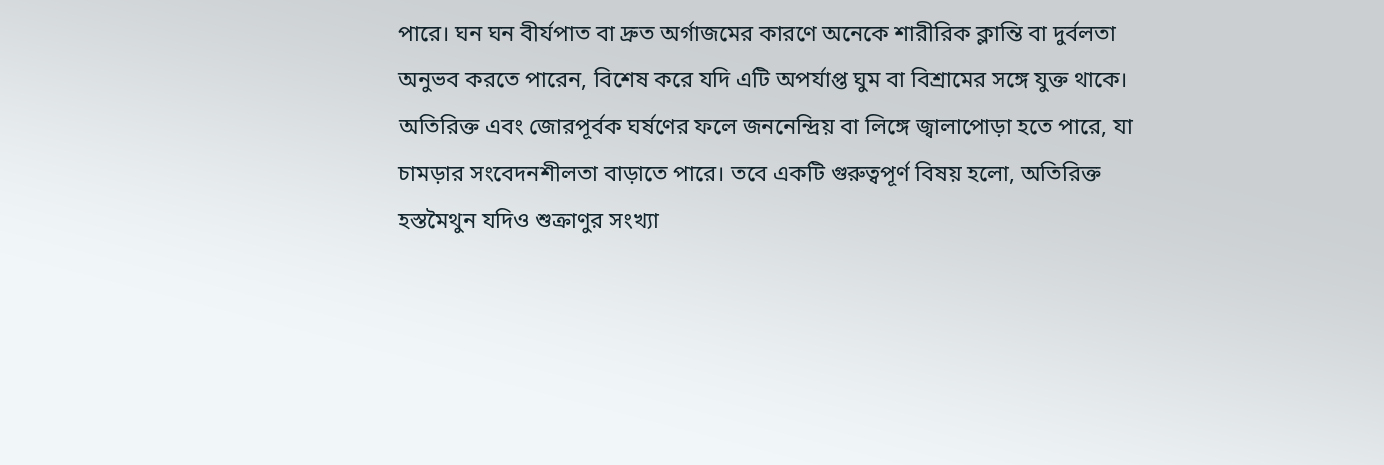পারে। ঘন ঘন বীর্যপাত বা দ্রুত অর্গাজমের কারণে অনেকে শারীরিক ক্লান্তি বা দুর্বলতা অনুভব করতে পারেন, বিশেষ করে যদি এটি অপর্যাপ্ত ঘুম বা বিশ্রামের সঙ্গে যুক্ত থাকে। অতিরিক্ত এবং জোরপূর্বক ঘর্ষণের ফলে জননেন্দ্রিয় বা লিঙ্গে জ্বালাপোড়া হতে পারে, যা চামড়ার সংবেদনশীলতা বাড়াতে পারে। তবে একটি গুরুত্বপূর্ণ বিষয় হলো, অতিরিক্ত হস্তমৈথুন যদিও শুক্রাণুর সংখ্যা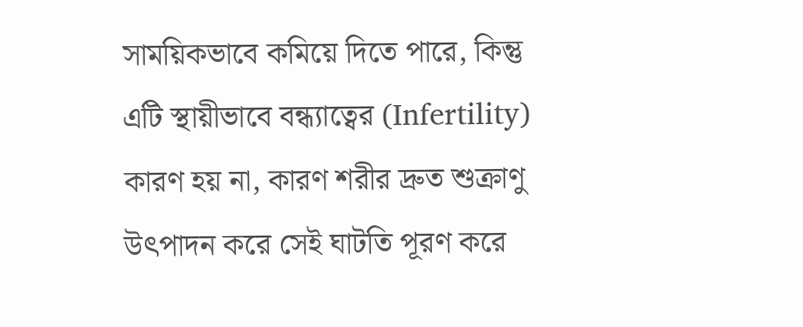সাময়িকভাবে কমিয়ে দিতে পারে, কিন্তু এটি স্থায়ীভাবে বন্ধ্যাত্বের (Infertility) কারণ হয় না, কারণ শরীর দ্রুত শুক্রাণু উৎপাদন করে সেই ঘাটতি পূরণ করে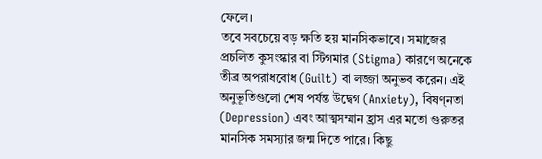ফেলে।
তবে সবচেয়ে বড় ক্ষতি হয় মানসিকভাবে। সমাজের প্রচলিত কুসংস্কার বা স্টিগমার (Stigma) কারণে অনেকে তীব্র অপরাধবোধ (Guilt) বা লজ্জা অনুভব করেন। এই অনুভূতিগুলো শেষ পর্যন্ত উদ্বেগ (Anxiety), বিষণ্নতা (Depression) এবং আত্মসম্মান হ্রাস এর মতো গুরুতর মানসিক সমস্যার জন্ম দিতে পারে। কিছু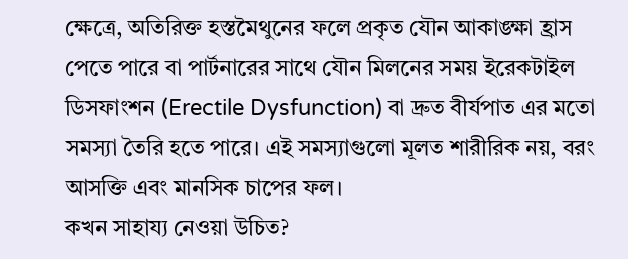ক্ষেত্রে, অতিরিক্ত হস্তমৈথুনের ফলে প্রকৃত যৌন আকাঙ্ক্ষা হ্রাস পেতে পারে বা পার্টনারের সাথে যৌন মিলনের সময় ইরেকটাইল ডিসফাংশন (Erectile Dysfunction) বা দ্রুত বীর্যপাত এর মতো সমস্যা তৈরি হতে পারে। এই সমস্যাগুলো মূলত শারীরিক নয়, বরং আসক্তি এবং মানসিক চাপের ফল।
কখন সাহায্য নেওয়া উচিত?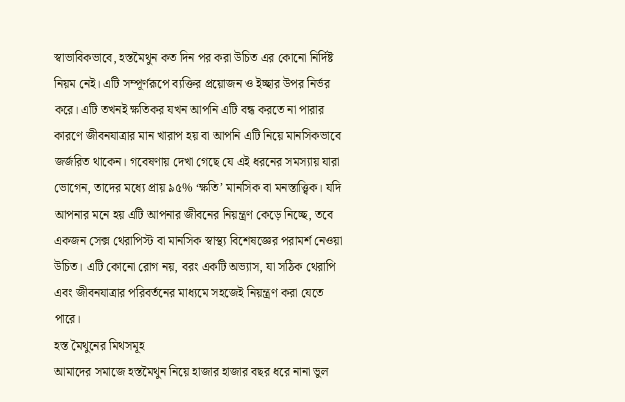স্বাভাবিকভাবে, হস্তমৈথুন কত দিন পর করা উচিত এর কোনো নির্দিষ্ট নিয়ম নেই। এটি সম্পূর্ণরূপে ব্যক্তির প্রয়োজন ও ইচ্ছার উপর নির্ভর করে। এটি তখনই ক্ষতিকর যখন আপনি এটি বন্ধ করতে না পারার কারণে জীবনযাত্রার মান খারাপ হয় বা আপনি এটি নিয়ে মানসিকভাবে জর্জরিত থাকেন। গবেষণায় দেখা গেছে যে এই ধরনের সমস্যায় যারা ভোগেন, তাদের মধ্যে প্রায় ৯৫% ‘ক্ষতি’ মানসিক বা মনস্তাত্ত্বিক। যদি আপনার মনে হয় এটি আপনার জীবনের নিয়ন্ত্রণ কেড়ে নিচ্ছে, তবে একজন সেক্স থেরাপিস্ট বা মানসিক স্বাস্থ্য বিশেষজ্ঞের পরামর্শ নেওয়া উচিত। এটি কোনো রোগ নয়, বরং একটি অভ্যাস, যা সঠিক থেরাপি এবং জীবনযাত্রার পরিবর্তনের মাধ্যমে সহজেই নিয়ন্ত্রণ করা যেতে পারে।
হস্ত মৈথুনের মিথসমূহ
আমাদের সমাজে হস্তমৈথুন নিয়ে হাজার হাজার বছর ধরে নানা ভুল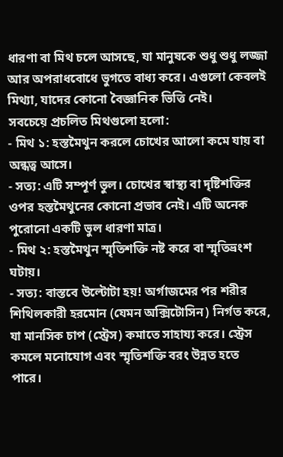ধারণা বা মিথ চলে আসছে, যা মানুষকে শুধু শুধু লজ্জা আর অপরাধবোধে ভুগতে বাধ্য করে। এগুলো কেবলই মিথ্যা, যাদের কোনো বৈজ্ঞানিক ভিত্তি নেই।
সবচেয়ে প্রচলিত মিথগুলো হলো:
- মিথ ১: হস্তমৈথুন করলে চোখের আলো কমে যায় বা অন্ধত্ব আসে।
- সত্য: এটি সম্পূর্ণ ভুল। চোখের স্বাস্থ্য বা দৃষ্টিশক্তির ওপর হস্তমৈথুনের কোনো প্রভাব নেই। এটি অনেক পুরোনো একটি ভুল ধারণা মাত্র।
- মিথ ২: হস্তমৈথুন স্মৃতিশক্তি নষ্ট করে বা স্মৃতিভ্রংশ ঘটায়।
- সত্য: বাস্তবে উল্টোটা হয়! অর্গাজমের পর শরীর শিথিলকারী হরমোন (যেমন অক্সিটোসিন) নির্গত করে, যা মানসিক চাপ (স্ট্রেস) কমাতে সাহায্য করে। স্ট্রেস কমলে মনোযোগ এবং স্মৃতিশক্তি বরং উন্নত হতে পারে।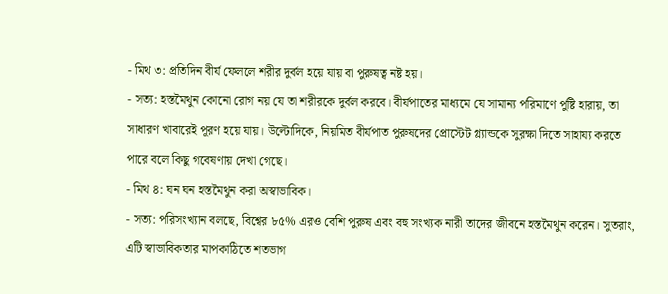- মিথ ৩: প্রতিদিন বীর্য ফেললে শরীর দুর্বল হয়ে যায় বা পুরুষত্ব নষ্ট হয়।
- সত্য: হস্তমৈথুন কোনো রোগ নয় যে তা শরীরকে দুর্বল করবে। বীর্যপাতের মাধ্যমে যে সামান্য পরিমাণে পুষ্টি হারায়, তা সাধারণ খাবারেই পূরণ হয়ে যায়। উল্টোদিকে, নিয়মিত বীর্যপাত পুরুষদের প্রোস্টেট গ্ল্যান্ডকে সুরক্ষা দিতে সাহায্য করতে পারে বলে কিছু গবেষণায় দেখা গেছে।
- মিথ ৪: ঘন ঘন হস্তমৈথুন করা অস্বাভাবিক।
- সত্য: পরিসংখ্যান বলছে, বিশ্বের ৮৫% এরও বেশি পুরুষ এবং বহু সংখ্যক নারী তাদের জীবনে হস্তমৈথুন করেন। সুতরাং, এটি স্বাভাবিকতার মাপকাঠিতে শতভাগ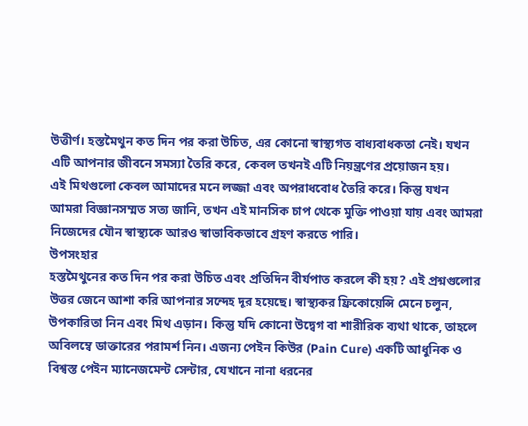উত্তীর্ণ। হস্তমৈথুন কত দিন পর করা উচিত, এর কোনো স্বাস্থ্যগত বাধ্যবাধকতা নেই। যখন এটি আপনার জীবনে সমস্যা তৈরি করে, কেবল তখনই এটি নিয়ন্ত্রণের প্রয়োজন হয়।
এই মিথগুলো কেবল আমাদের মনে লজ্জা এবং অপরাধবোধ তৈরি করে। কিন্তু যখন আমরা বিজ্ঞানসম্মত সত্য জানি, তখন এই মানসিক চাপ থেকে মুক্তি পাওয়া যায় এবং আমরা নিজেদের যৌন স্বাস্থ্যকে আরও স্বাভাবিকভাবে গ্রহণ করতে পারি।
উপসংহার
হস্তমৈথুনের কত দিন পর করা উচিত এবং প্রতিদিন বীর্যপাত করলে কী হয়? এই প্রশ্নগুলোর উত্তর জেনে আশা করি আপনার সন্দেহ দূর হয়েছে। স্বাস্থ্যকর ফ্রিকোয়েন্সি মেনে চলুন, উপকারিতা নিন এবং মিথ এড়ান। কিন্তু যদি কোনো উদ্বেগ বা শারীরিক ব্যথা থাকে, তাহলে অবিলম্বে ডাক্তারের পরামর্শ নিন। এজন্য পেইন কিউর (Pain Cure) একটি আধুনিক ও বিশ্বস্ত পেইন ম্যানেজমেন্ট সেন্টার, যেখানে নানা ধরনের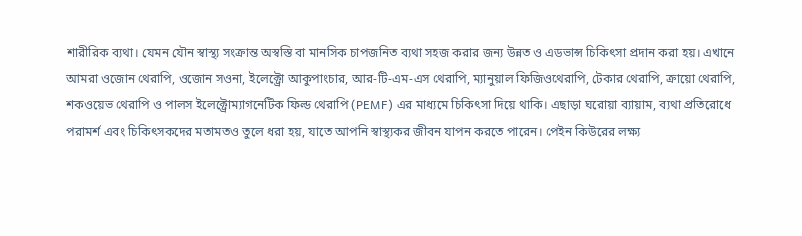শারীরিক ব্যথা। যেমন যৌন স্বাস্থ্য সংক্রান্ত অস্বস্তি বা মানসিক চাপজনিত ব্যথা সহজ করার জন্য উন্নত ও এডভান্স চিকিৎসা প্রদান করা হয়। এখানে আমরা ওজোন থেরাপি, ওজোন সওনা, ইলেক্ট্রো আকুপাংচার, আর-টি-এম-এস থেরাপি, ম্যানুয়াল ফিজিওথেরাপি, টেকার থেরাপি, ক্রায়ো থেরাপি, শকওয়েভ থেরাপি ও পালস ইলেক্ট্রোম্যাগনেটিক ফিল্ড থেরাপি (PEMF) এর মাধ্যমে চিকিৎসা দিয়ে থাকি। এছাড়া ঘরোয়া ব্যায়াম, ব্যথা প্রতিরোধে পরামর্শ এবং চিকিৎসকদের মতামতও তুলে ধরা হয়, যাতে আপনি স্বাস্থ্যকর জীবন যাপন করতে পারেন। পেইন কিউরের লক্ষ্য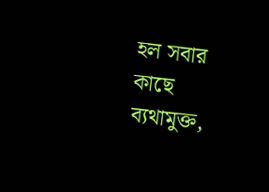হল সবার কাছে ব্যথামুক্ত,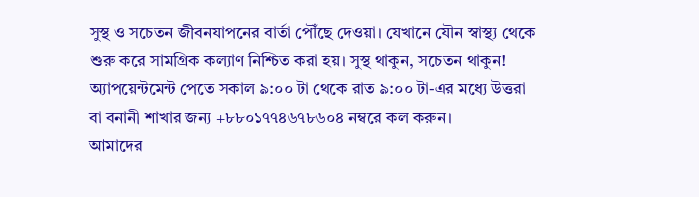সুস্থ ও সচেতন জীবনযাপনের বার্তা পৌঁছে দেওয়া। যেখানে যৌন স্বাস্থ্য থেকে শুরু করে সামগ্রিক কল্যাণ নিশ্চিত করা হয়। সুস্থ থাকুন, সচেতন থাকুন!
অ্যাপয়েন্টমেন্ট পেতে সকাল ৯:০০ টা থেকে রাত ৯:০০ টা-এর মধ্যে উত্তরা বা বনানী শাখার জন্য +৮৮০১৭৭৪৬৭৮৬০৪ নম্বরে কল করুন।
আমাদের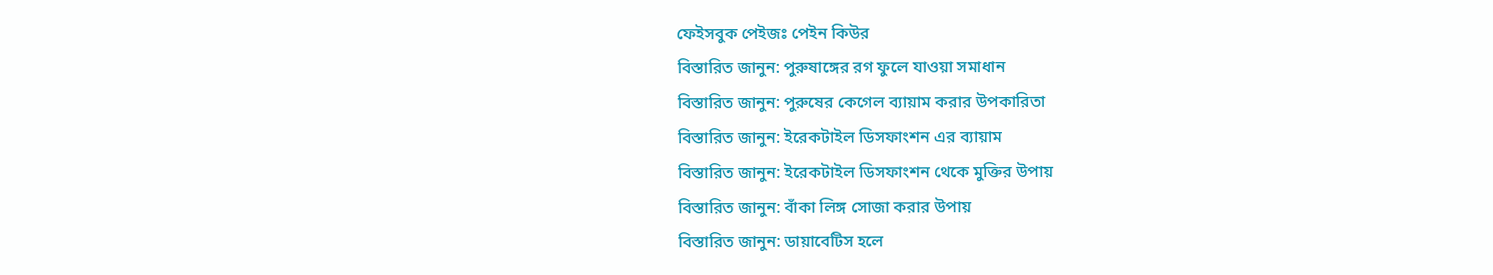ফেইসবুক পেইজঃ পেইন কিউর
বিস্তারিত জানুন: পুরুষাঙ্গের রগ ফুলে যাওয়া সমাধান
বিস্তারিত জানুন: পুরুষের কেগেল ব্যায়াম করার উপকারিতা
বিস্তারিত জানুন: ইরেকটাইল ডিসফাংশন এর ব্যায়াম
বিস্তারিত জানুন: ইরেকটাইল ডিসফাংশন থেকে মুক্তির উপায়
বিস্তারিত জানুন: বাঁকা লিঙ্গ সোজা করার উপায়
বিস্তারিত জানুন: ডায়াবেটিস হলে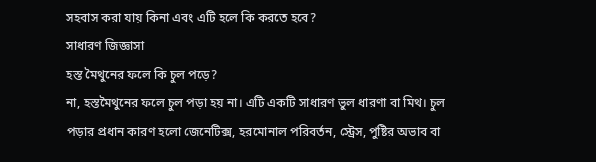সহবাস করা যায় কিনা এবং এটি হলে কি করতে হবে?
সাধারণ জিজ্ঞাসা
হস্ত মৈথুনের ফলে কি চুল পড়ে?
না, হস্তমৈথুনের ফলে চুল পড়া হয় না। এটি একটি সাধারণ ভুল ধারণা বা মিথ। চুল পড়ার প্রধান কারণ হলো জেনেটিক্স, হরমোনাল পরিবর্তন, স্ট্রেস, পুষ্টির অভাব বা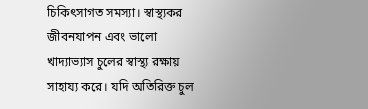চিকিৎসাগত সমস্যা। স্বাস্থ্যকর জীবনযাপন এবং ভালো খাদ্যাভ্যাস চুলের স্বাস্থ্য রক্ষায় সাহায্য করে। যদি অতিরিক্ত চুল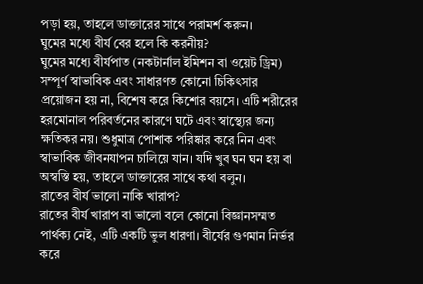পড়া হয়, তাহলে ডাক্তারের সাথে পরামর্শ করুন।
ঘুমের মধ্যে বীর্য বের হলে কি করনীয়?
ঘুমের মধ্যে বীর্যপাত (নকটার্নাল ইমিশন বা ওয়েট ড্রিম) সম্পূর্ণ স্বাভাবিক এবং সাধারণত কোনো চিকিৎসার প্রয়োজন হয় না, বিশেষ করে কিশোর বয়সে। এটি শরীরের হরমোনাল পরিবর্তনের কারণে ঘটে এবং স্বাস্থ্যের জন্য ক্ষতিকর নয়। শুধুমাত্র পোশাক পরিষ্কার করে নিন এবং স্বাভাবিক জীবনযাপন চালিয়ে যান। যদি খুব ঘন ঘন হয় বা অস্বস্তি হয়, তাহলে ডাক্তারের সাথে কথা বলুন।
রাতের বীর্য ভালো নাকি খারাপ?
রাতের বীর্য খারাপ বা ভালো বলে কোনো বিজ্ঞানসম্মত পার্থক্য নেই, এটি একটি ভুল ধারণা। বীর্যের গুণমান নির্ভর করে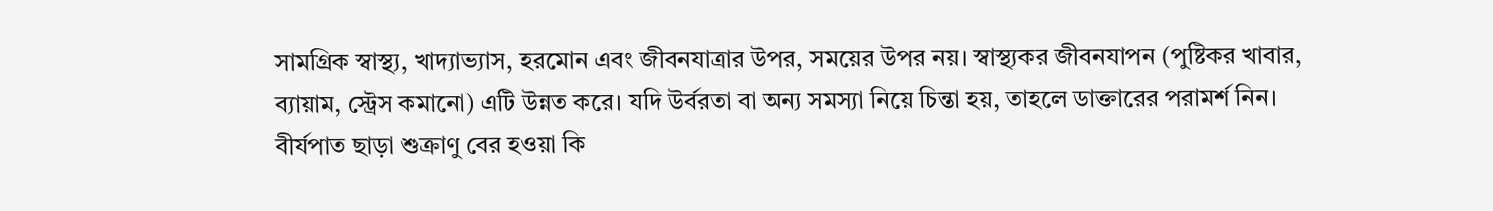সামগ্রিক স্বাস্থ্য, খাদ্যাভ্যাস, হরমোন এবং জীবনযাত্রার উপর, সময়ের উপর নয়। স্বাস্থ্যকর জীবনযাপন (পুষ্টিকর খাবার, ব্যায়াম, স্ট্রেস কমানো) এটি উন্নত করে। যদি উর্বরতা বা অন্য সমস্যা নিয়ে চিন্তা হয়, তাহলে ডাক্তারের পরামর্শ নিন।
বীর্যপাত ছাড়া শুক্রাণু বের হওয়া কি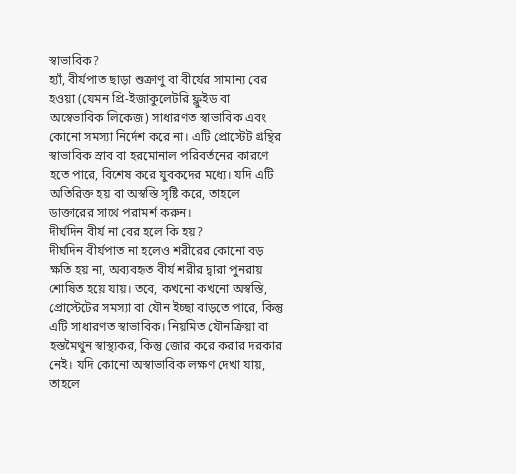স্বাভাবিক?
হ্যাঁ, বীর্যপাত ছাড়া শুক্রাণু বা বীর্যের সামান্য বের হওয়া (যেমন প্রি-ইজাকুলেটরি ফ্লুইড বা অস্বেভাবিক লিকেজ) সাধারণত স্বাভাবিক এবং কোনো সমস্যা নির্দেশ করে না। এটি প্রোস্টেট গ্রন্থির স্বাভাবিক স্রাব বা হরমোনাল পরিবর্তনের কারণে হতে পারে, বিশেষ করে যুবকদের মধ্যে। যদি এটি অতিরিক্ত হয় বা অস্বস্তি সৃষ্টি করে, তাহলে ডাক্তারের সাথে পরামর্শ করুন।
দীর্ঘদিন বীর্য না বের হলে কি হয়?
দীর্ঘদিন বীর্যপাত না হলেও শরীরের কোনো বড় ক্ষতি হয় না, অব্যবহৃত বীর্য শরীর দ্বারা পুনরায় শোষিত হয়ে যায়। তবে, কখনো কখনো অস্বস্তি, প্রোস্টেটের সমস্যা বা যৌন ইচ্ছা বাড়তে পারে, কিন্তু এটি সাধারণত স্বাভাবিক। নিয়মিত যৌনক্রিয়া বা হস্তমৈথুন স্বাস্থ্যকর, কিন্তু জোর করে করার দরকার নেই। যদি কোনো অস্বাভাবিক লক্ষণ দেখা যায়, তাহলে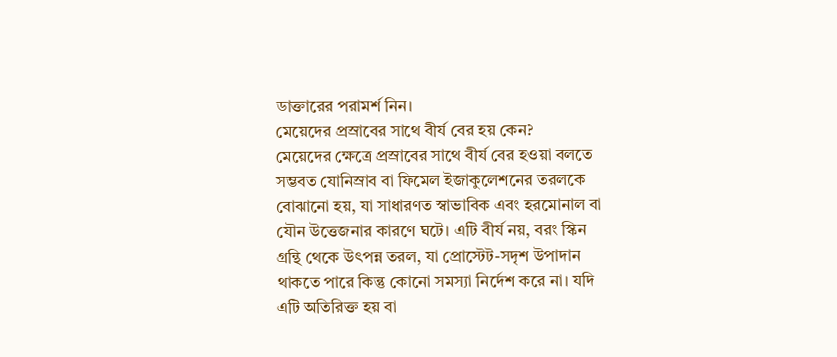ডাক্তারের পরামর্শ নিন।
মেয়েদের প্রস্রাবের সাথে বীর্য বের হয় কেন?
মেয়েদের ক্ষেত্রে প্রস্রাবের সাথে বীর্য বের হওয়া বলতে সম্ভবত যোনিস্রাব বা ফিমেল ইজাকুলেশনের তরলকে বোঝানো হয়, যা সাধারণত স্বাভাবিক এবং হরমোনাল বা যৌন উত্তেজনার কারণে ঘটে। এটি বীর্য নয়, বরং স্কিন গ্রন্থি থেকে উৎপন্ন তরল, যা প্রোস্টেট-সদৃশ উপাদান থাকতে পারে কিন্তু কোনো সমস্যা নির্দেশ করে না। যদি এটি অতিরিক্ত হয় বা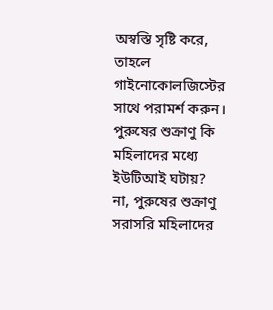অস্বস্তি সৃষ্টি করে, তাহলে গাইনোকোলজিস্টের সাথে পরামর্শ করুন।
পুরুষের শুক্রাণু কি মহিলাদের মধ্যে ইউটিআই ঘটায়?
না, পুরুষের শুক্রাণু সরাসরি মহিলাদের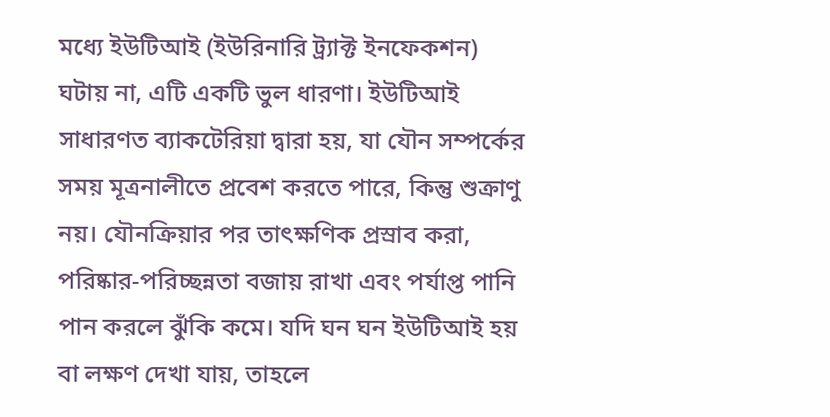মধ্যে ইউটিআই (ইউরিনারি ট্র্যাক্ট ইনফেকশন) ঘটায় না, এটি একটি ভুল ধারণা। ইউটিআই সাধারণত ব্যাকটেরিয়া দ্বারা হয়, যা যৌন সম্পর্কের সময় মূত্রনালীতে প্রবেশ করতে পারে, কিন্তু শুক্রাণু নয়। যৌনক্রিয়ার পর তাৎক্ষণিক প্রস্রাব করা, পরিষ্কার-পরিচ্ছন্নতা বজায় রাখা এবং পর্যাপ্ত পানি পান করলে ঝুঁকি কমে। যদি ঘন ঘন ইউটিআই হয় বা লক্ষণ দেখা যায়, তাহলে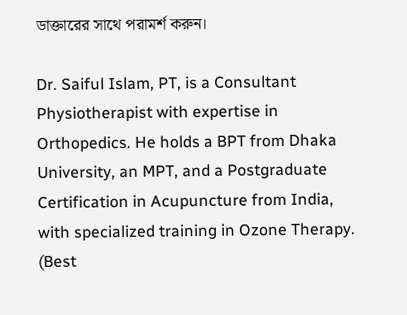ডাক্তারের সাথে পরামর্শ করুন।

Dr. Saiful Islam, PT, is a Consultant Physiotherapist with expertise in Orthopedics. He holds a BPT from Dhaka University, an MPT, and a Postgraduate Certification in Acupuncture from India, with specialized training in Ozone Therapy. (Best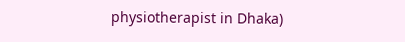physiotherapist in Dhaka)